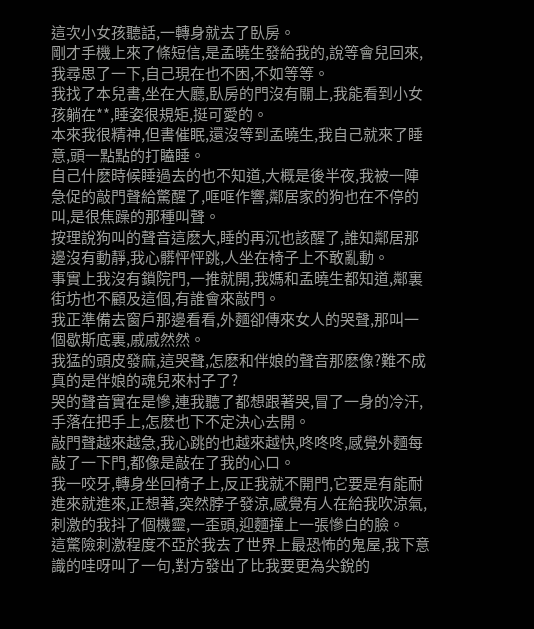這次小女孩聽話,一轉身就去了臥房。
剛才手機上來了條短信,是孟曉生發給我的,說等會兒回來,我尋思了一下,自己現在也不困,不如等等。
我找了本兒書,坐在大廳,臥房的門沒有關上,我能看到小女孩躺在**,睡姿很規矩,挺可愛的。
本來我很精神,但書催眠,還沒等到孟曉生,我自己就來了睡意,頭一點點的打瞌睡。
自己什麽時候睡過去的也不知道,大概是後半夜,我被一陣急促的敲門聲給驚醒了,哐哐作響,鄰居家的狗也在不停的叫,是很焦躁的那種叫聲。
按理說狗叫的聲音這麽大,睡的再沉也該醒了,誰知鄰居那邊沒有動靜,我心髒怦怦跳,人坐在椅子上不敢亂動。
事實上我沒有鎖院門,一推就開,我媽和孟曉生都知道,鄰裏街坊也不顧及這個,有誰會來敲門。
我正準備去窗戶那邊看看,外麵卻傳來女人的哭聲,那叫一個歇斯底裏,戚戚然然。
我猛的頭皮發麻,這哭聲,怎麽和伴娘的聲音那麽像?難不成真的是伴娘的魂兒來村子了?
哭的聲音實在是慘,連我聽了都想跟著哭,冒了一身的冷汗,手落在把手上,怎麽也下不定決心去開。
敲門聲越來越急,我心跳的也越來越快,咚咚咚,感覺外麵每敲了一下門,都像是敲在了我的心口。
我一咬牙,轉身坐回椅子上,反正我就不開門,它要是有能耐進來就進來,正想著,突然脖子發涼,感覺有人在給我吹涼氣,刺激的我抖了個機靈,一歪頭,迎麵撞上一張慘白的臉。
這驚險刺激程度不亞於我去了世界上最恐怖的鬼屋,我下意識的哇呀叫了一句,對方發出了比我要更為尖銳的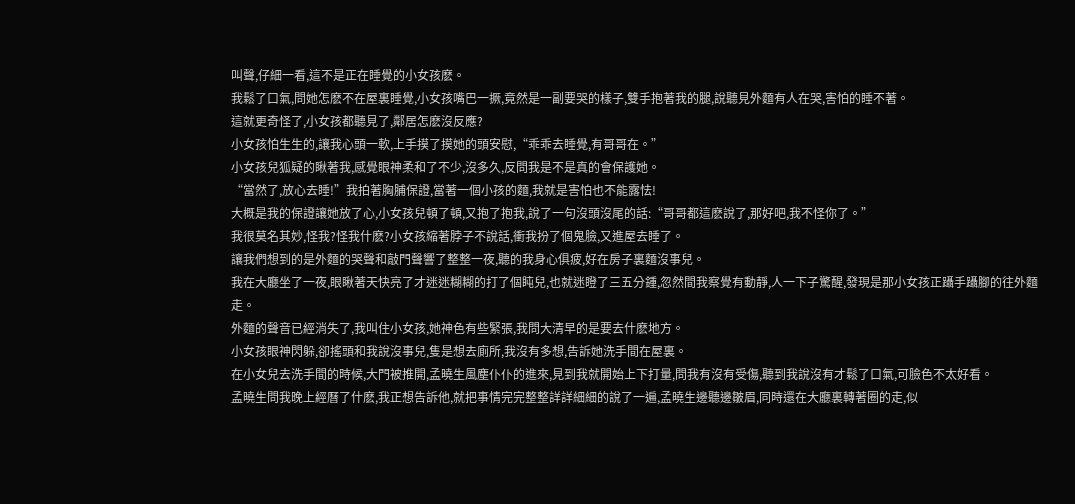叫聲,仔細一看,這不是正在睡覺的小女孩麽。
我鬆了口氣,問她怎麽不在屋裏睡覺,小女孩嘴巴一撅,竟然是一副要哭的樣子,雙手抱著我的腿,說聽見外麵有人在哭,害怕的睡不著。
這就更奇怪了,小女孩都聽見了,鄰居怎麽沒反應?
小女孩怕生生的,讓我心頭一軟,上手摸了摸她的頭安慰,“乖乖去睡覺,有哥哥在。”
小女孩兒狐疑的瞅著我,感覺眼神柔和了不少,沒多久,反問我是不是真的會保護她。
“當然了,放心去睡!”我拍著胸脯保證,當著一個小孩的麵,我就是害怕也不能露怯!
大概是我的保證讓她放了心,小女孩兒頓了頓,又抱了抱我,說了一句沒頭沒尾的話:“哥哥都這麽說了,那好吧,我不怪你了。”
我很莫名其妙,怪我?怪我什麽?小女孩縮著脖子不說話,衝我扮了個鬼臉,又進屋去睡了。
讓我們想到的是外麵的哭聲和敲門聲響了整整一夜,聽的我身心俱疲,好在房子裏麵沒事兒。
我在大廳坐了一夜,眼瞅著天快亮了才迷迷糊糊的打了個盹兒,也就迷瞪了三五分鍾,忽然間我察覺有動靜,人一下子驚醒,發現是那小女孩正躡手躡腳的往外麵走。
外麵的聲音已經消失了,我叫住小女孩,她神色有些緊張,我問大清早的是要去什麽地方。
小女孩眼神閃躲,卻搖頭和我說沒事兒,隻是想去廁所,我沒有多想,告訴她洗手間在屋裏。
在小女兒去洗手間的時候,大門被推開,孟曉生風塵仆仆的進來,見到我就開始上下打量,問我有沒有受傷,聽到我說沒有才鬆了口氣,可臉色不太好看。
孟曉生問我晚上經曆了什麽,我正想告訴他,就把事情完完整整詳詳細細的說了一遍,孟曉生邊聽邊皺眉,同時還在大廳裏轉著圈的走,似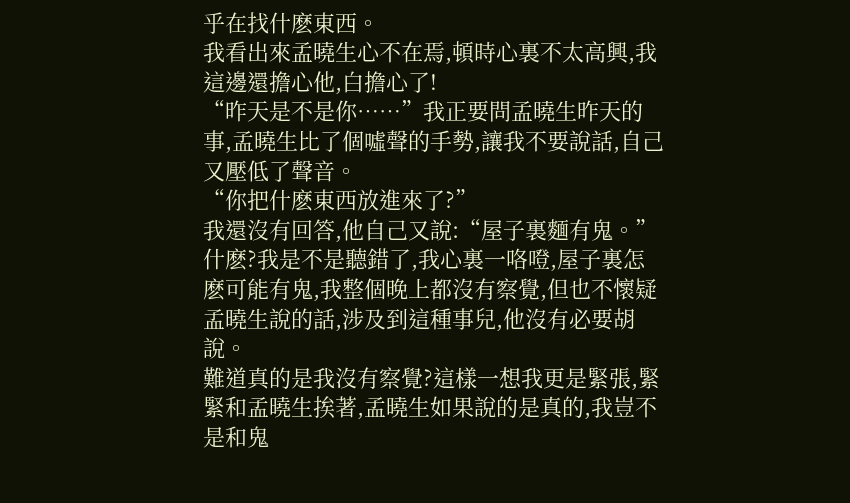乎在找什麽東西。
我看出來孟曉生心不在焉,頓時心裏不太高興,我這邊還擔心他,白擔心了!
“昨天是不是你……”我正要問孟曉生昨天的事,孟曉生比了個噓聲的手勢,讓我不要說話,自己又壓低了聲音。
“你把什麽東西放進來了?”
我還沒有回答,他自己又說:“屋子裏麵有鬼。”
什麽?我是不是聽錯了,我心裏一咯噔,屋子裏怎麽可能有鬼,我整個晚上都沒有察覺,但也不懷疑孟曉生說的話,涉及到這種事兒,他沒有必要胡說。
難道真的是我沒有察覺?這樣一想我更是緊張,緊緊和孟曉生挨著,孟曉生如果說的是真的,我豈不是和鬼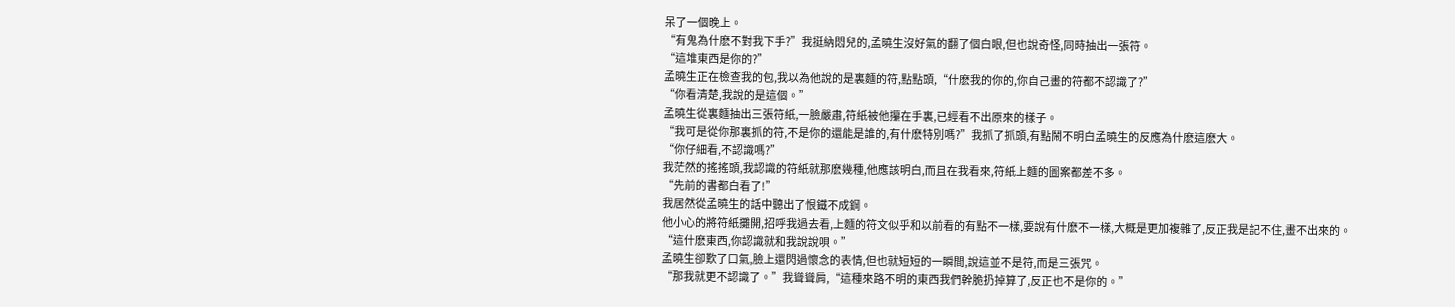呆了一個晚上。
“有鬼為什麽不對我下手?”我挺納悶兒的,孟曉生沒好氣的翻了個白眼,但也說奇怪,同時抽出一張符。
“這堆東西是你的?”
孟曉生正在檢查我的包,我以為他說的是裏麵的符,點點頭,“什麽我的你的,你自己畫的符都不認識了?”
“你看清楚,我說的是這個。”
孟曉生從裏麵抽出三張符紙,一臉嚴肅,符紙被他攥在手裏,已經看不出原來的樣子。
“我可是從你那裏抓的符,不是你的還能是誰的,有什麽特別嗎?”我抓了抓頭,有點鬧不明白孟曉生的反應為什麽這麽大。
“你仔細看,不認識嗎?”
我茫然的搖搖頭,我認識的符紙就那麽幾種,他應該明白,而且在我看來,符紙上麵的圖案都差不多。
“先前的書都白看了!”
我居然從孟曉生的話中聽出了恨鐵不成鋼。
他小心的將符紙攤開,招呼我過去看,上麵的符文似乎和以前看的有點不一樣,要說有什麽不一樣,大概是更加複雜了,反正我是記不住,畫不出來的。
“這什麽東西,你認識就和我說說唄。”
孟曉生卻歎了口氣,臉上還閃過懷念的表情,但也就短短的一瞬間,說這並不是符,而是三張咒。
“那我就更不認識了。”我聳聳肩,“這種來路不明的東西我們幹脆扔掉算了,反正也不是你的。”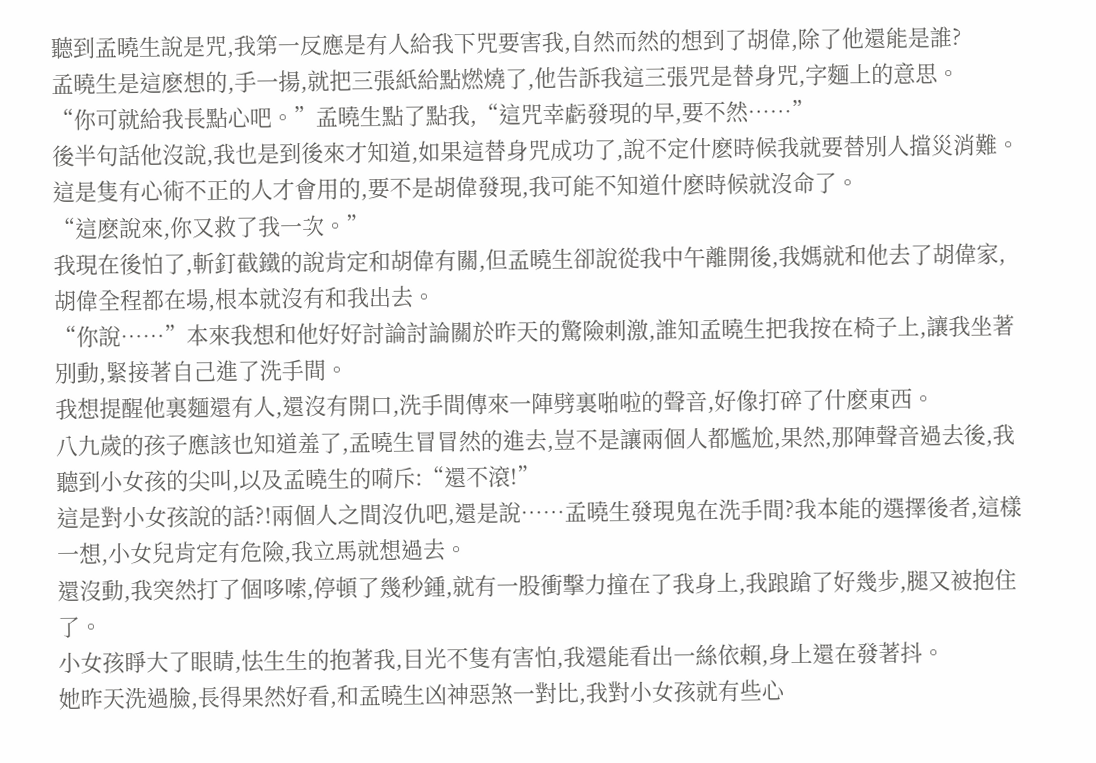聽到孟曉生說是咒,我第一反應是有人給我下咒要害我,自然而然的想到了胡偉,除了他還能是誰?
孟曉生是這麽想的,手一揚,就把三張紙給點燃燒了,他告訴我這三張咒是替身咒,字麵上的意思。
“你可就給我長點心吧。”孟曉生點了點我,“這咒幸虧發現的早,要不然……”
後半句話他沒說,我也是到後來才知道,如果這替身咒成功了,說不定什麽時候我就要替別人擋災消難。
這是隻有心術不正的人才會用的,要不是胡偉發現,我可能不知道什麽時候就沒命了。
“這麽說來,你又救了我一次。”
我現在後怕了,斬釘截鐵的說肯定和胡偉有關,但孟曉生卻說從我中午離開後,我媽就和他去了胡偉家,胡偉全程都在場,根本就沒有和我出去。
“你說……”本來我想和他好好討論討論關於昨天的驚險刺激,誰知孟曉生把我按在椅子上,讓我坐著別動,緊接著自己進了洗手間。
我想提醒他裏麵還有人,還沒有開口,洗手間傳來一陣劈裏啪啦的聲音,好像打碎了什麽東西。
八九歲的孩子應該也知道羞了,孟曉生冒冒然的進去,豈不是讓兩個人都尷尬,果然,那陣聲音過去後,我聽到小女孩的尖叫,以及孟曉生的嗬斥:“還不滾!”
這是對小女孩說的話?!兩個人之間沒仇吧,還是說……孟曉生發現鬼在洗手間?我本能的選擇後者,這樣一想,小女兒肯定有危險,我立馬就想過去。
還沒動,我突然打了個哆嗦,停頓了幾秒鍾,就有一股衝擊力撞在了我身上,我踉蹌了好幾步,腿又被抱住了。
小女孩睜大了眼睛,怯生生的抱著我,目光不隻有害怕,我還能看出一絲依賴,身上還在發著抖。
她昨天洗過臉,長得果然好看,和孟曉生凶神惡煞一對比,我對小女孩就有些心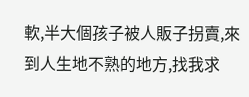軟,半大個孩子被人販子拐賣,來到人生地不熟的地方,找我求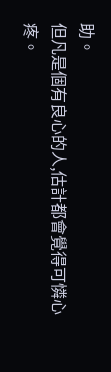助。
但凡是個有良心的人,估計都會覺得可憐心疼。